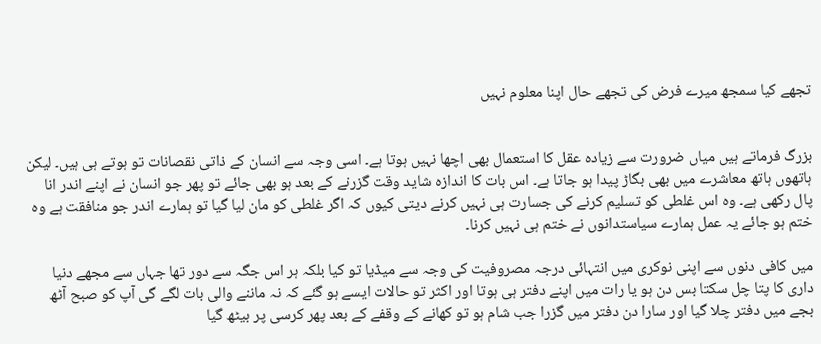تجھے کیا سمجھ میرے فرض کی تجھے حال اپنا معلوم نہیں


بزرگ فرماتے ہیں میاں ضرورت سے زیادہ عقل کا استعمال بھی اچھا نہیں ہوتا ہے۔ اسی وجہ سے انسان کے ذاتی نقصانات تو ہوتے ہی ہیں۔ لیکن ہاتھوں ہاتھ معاشرے میں بھی بگاڑ پیدا ہو جاتا ہے۔ اس بات کا اندازہ شاید وقت گزرنے کے بعد ہو بھی جائے تو پھر جو انسان نے اپنے اندر انا پال رکھی ہے۔ وہ اس غلطی کو تسلیم کرنے کی جسارت ہی نہیں کرنے دیتی کیوں کہ اگر غلطی کو مان لیا گیا تو ہمارے اندر جو منافقت ہے وہ ختم ہو جائے یہ عمل ہمارے سیاستدانوں نے ختم ہی نہیں کرنا۔

میں کافی دنوں سے اپنی نوکری میں انتہائی درجہ مصروفیت کی وجہ سے میڈیا تو کیا بلکہ ہر اس جگہ سے دور تھا جہاں سے مجھے دنیا داری کا پتا چل سکتا بس دن ہو یا رات میں اپنے دفتر ہی ہوتا اور اکثر تو حالات ایسے ہو گئے کہ نہ ماننے والی بات لگے گی آپ کو صبح آٹھ بجے میں دفتر چلا گیا اور سارا دن دفتر میں گزرا جب شام ہو تو کھانے کے وقفے کے بعد پھر کرسی پر بیٹھ گیا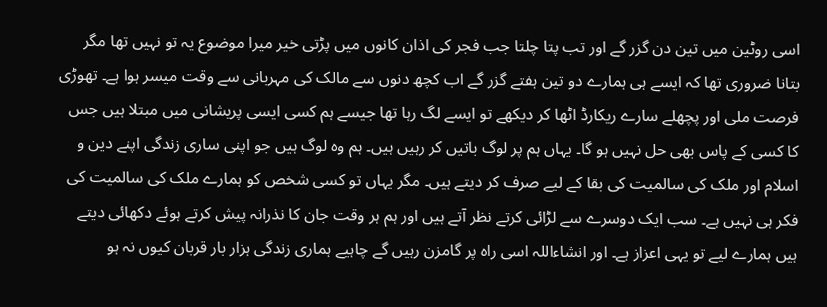اسی روٹین میں تین دن گزر گے اور تب پتا چلتا جب فجر کی اذان کانوں میں پڑتی خیر میرا موضوع یہ تو نہیں تھا مگر بتانا ضروری تھا کہ ایسے ہی ہمارے دو تین ہفتے گزر گے اب کچھ دنوں سے مالک کی مہربانی سے وقت میسر ہوا ہے۔ تھوڑی فرصت ملی اور پچھلے سارے ریکارڈ اٹھا کر دیکھے تو ایسے لگ رہا تھا جیسے ہم کسی ایسی پریشانی میں مبتلا ہیں جس کا کسی کے پاس بھی حل نہیں ہو گا۔ یہاں ہم پر لوگ باتیں کر رہیں ہیں۔ ہم وہ لوگ ہیں جو اپنی ساری زندگی اپنے دین و اسلام اور ملک کی سالمیت کی بقا کے لیے صرف کر دیتے ہیں۔ مگر یہاں تو کسی شخص کو ہمارے ملک کی سالمیت کی فکر ہی نہیں ہے۔ سب ایک دوسرے سے لڑائی کرتے نظر آتے ہیں اور ہم ہر وقت جان کا نذرانہ پیش کرتے ہوئے دکھائی دیتے ہیں ہمارے لیے تو یہی اعزاز ہے۔ اور انشاءاللہ اسی راہ پر گامزن رہیں گے چاہیے ہماری زندگی ہزار بار قربان کیوں نہ ہو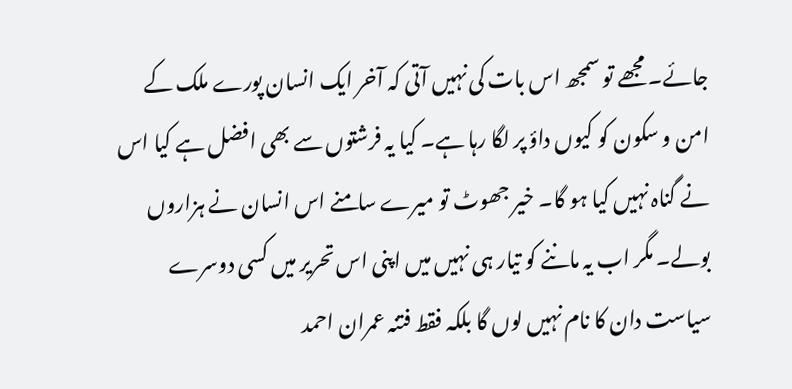جائے۔ مجھے تو سمجھ اس بات کی نہیں آتی کہ آخر ایک انسان پورے ملک کے امن و سکون کو کیوں داؤ پر لگا رہا ہے۔ کیا یہ فرشتوں سے بھی افضل ہے کیا اس نے گناہ نہیں کیا ہو گا۔ خیر جھوٹ تو میرے سامنے اس انسان نے ہزاروں بولے۔ مگر اب یہ ماننے کو تیار ہی نہیں میں اپنی اس تحریر میں کسی دوسرے سیاست دان کا نام نہیں لوں گا بلکہ فقط فتنہ عمران احمد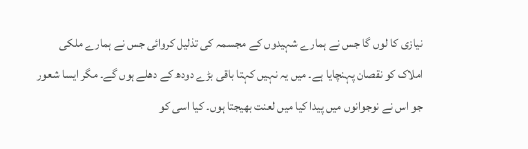نیازی کا لوں گا جس نے ہمارے شہیدوں کے مجسمہ کی تذلیل کروائی جس نے ہمارے ملکی املاک کو نقصان پہنچایا ہے۔ میں یہ نہیں کہتا باقی بڑے دودھ کے دھلے ہوں گے۔ مگر ایسا شعور جو اس نے نوجوانوں میں پیدا کیا میں لعنت بھیجتا ہوں۔ کیا اسی کو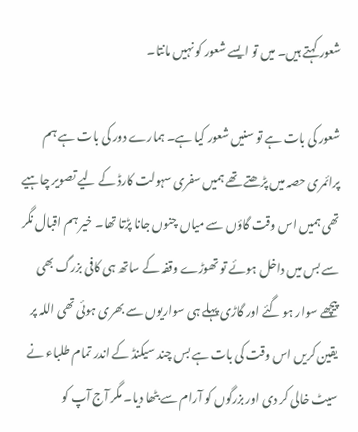شعور کہتے ہیں۔ میں تو ایسے شعور کو نہیں مانتا۔

شعور کی بات ہے تو سنیں شعور کیا ہے۔ ہمارے دور کی بات ہے ہم پرائمری حصہ میں پڑھتے تھے ہمیں سفری سہولت کارڈ کے لیے تصویر چاہیے تھی ہمیں اس وقت گاؤں سے میاں چنوں جانا پڑتا تھا۔ خیر ہم اقبال نگر سے بس میں داخل ہوئے تو تھوڑے وقفہ کے ساتھ ہی کافی بزرگ بھی پیچھے سوار ہو گئے اور گاڑی پہلے ہی سواریوں سے بھری ہوئی تھی اللہ پر یقین کریں اس وقت کی بات ہے بس چند سیکنڈ کے اندر تمام طلباء نے سیٹ خالی کر دی اور بزرگوں کو آرام سے بٹھا دیا۔ مگر آج آپ کو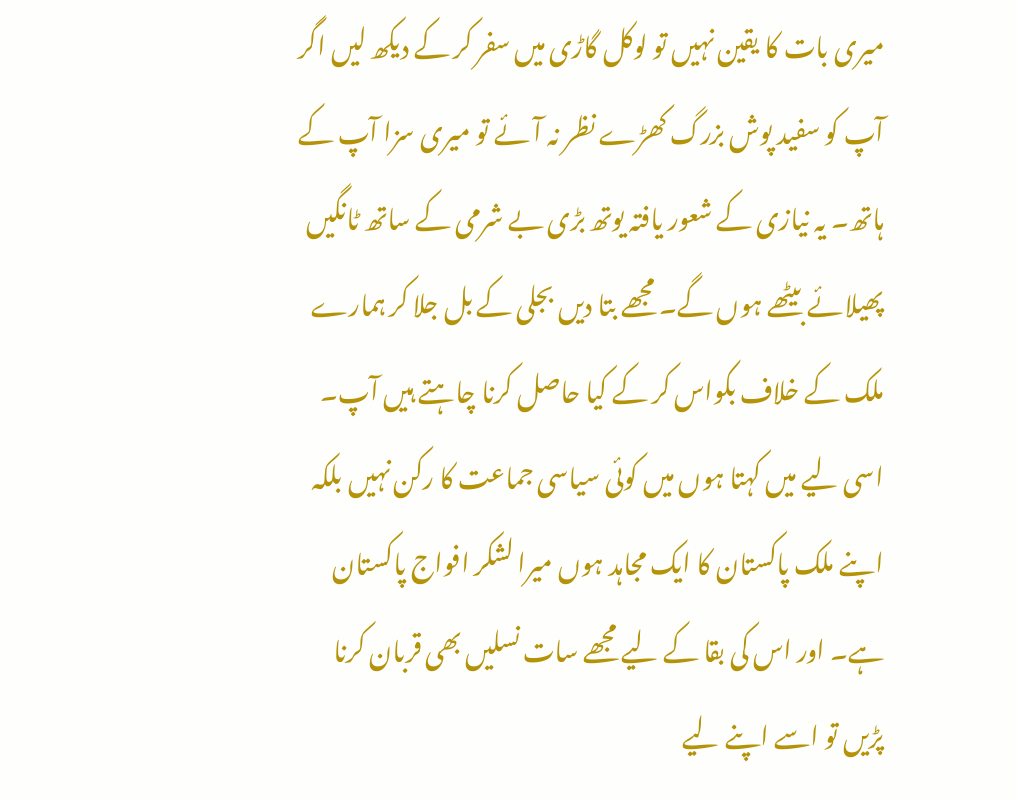میری بات کا یقین نہیں تو لوکل گاڑی میں سفر کر کے دیکھ لیں اگر آپ کو سفید پوش بزرگ کھڑے نظر نہ آئے تو میری سزا آپ کے ہاتھ۔ یہ نیازی کے شعور یافتہ یوتھ بڑی بے شرمی کے ساتھ ٹانگیں پھیلائے بیٹھے ہوں گے۔ مجھے بتا دیں بجلی کے بل جلا کر ہمارے ملک کے خلاف بکواس کر کے کیا حاصل کرنا چاہتے ہیں آپ۔ اسی لیے میں کہتا ہوں میں کوئی سیاسی جماعت کا رکن نہیں بلکہ اپنے ملک پاکستان کا ایک مجاہد ہوں میرا لشکر افواج پاکستان ہے۔ اور اس کی بقا کے لیے مجھے سات نسلیں بھی قربان کرنا پڑیں تو اسے اپنے لیے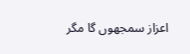اعزاز سمجھوں گا مگر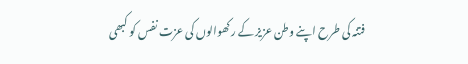فتنہ کی طرح اپنے وطن عزیز کے رکھوالوں کی عزت نفس کو کبھی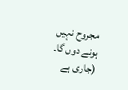مجروح نہیں ہونے دوں گا۔
(جاری ہے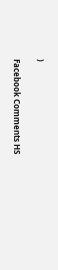)

Facebook Comments HS